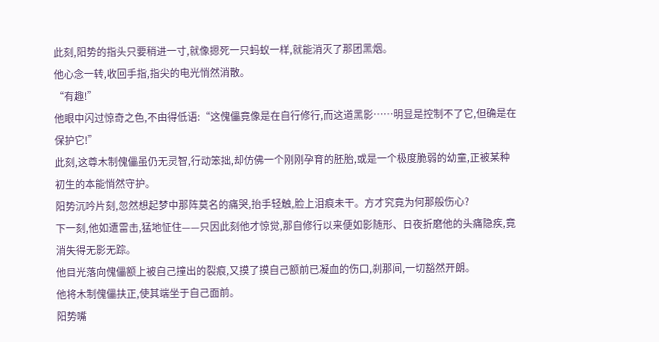此刻,阳势的指头只要稍进一寸,就像摁死一只蚂蚁一样,就能消灭了那团黑烟。
他心念一转,收回手指,指尖的电光悄然消散。
“有趣!”
他眼中闪过惊奇之色,不由得低语:“这傀儡竟像是在自行修行,而这道黑影……明显是控制不了它,但确是在保护它!”
此刻,这尊木制傀儡虽仍无灵智,行动笨拙,却仿佛一个刚刚孕育的胚胎,或是一个极度脆弱的幼童,正被某种初生的本能悄然守护。
阳势沉吟片刻,忽然想起梦中那阵莫名的痛哭,抬手轻触,脸上泪痕未干。方才究竟为何那般伤心?
下一刻,他如遭雷击,猛地怔住——只因此刻他才惊觉,那自修行以来便如影随形、日夜折磨他的头痛隐疾,竟消失得无影无踪。
他目光落向傀儡额上被自己撞出的裂痕,又摸了摸自己额前已凝血的伤口,刹那间,一切豁然开朗。
他将木制傀儡扶正,使其端坐于自己面前。
阳势嘴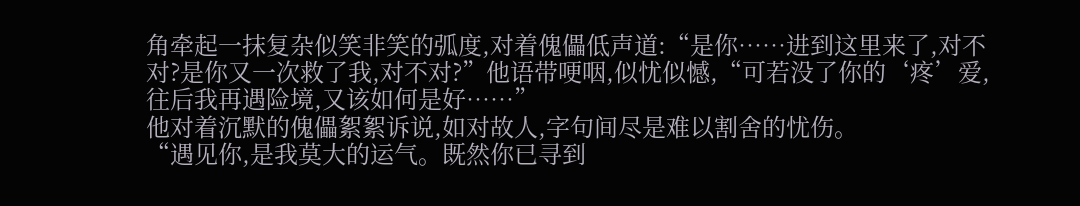角牵起一抹复杂似笑非笑的弧度,对着傀儡低声道:“是你……进到这里来了,对不对?是你又一次救了我,对不对?”他语带哽咽,似忧似憾,“可若没了你的‘疼’爱,往后我再遇险境,又该如何是好……”
他对着沉默的傀儡絮絮诉说,如对故人,字句间尽是难以割舍的忧伤。
“遇见你,是我莫大的运气。既然你已寻到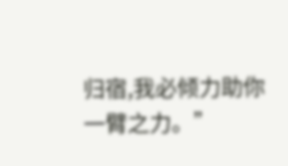归宿,我必倾力助你一臂之力。”